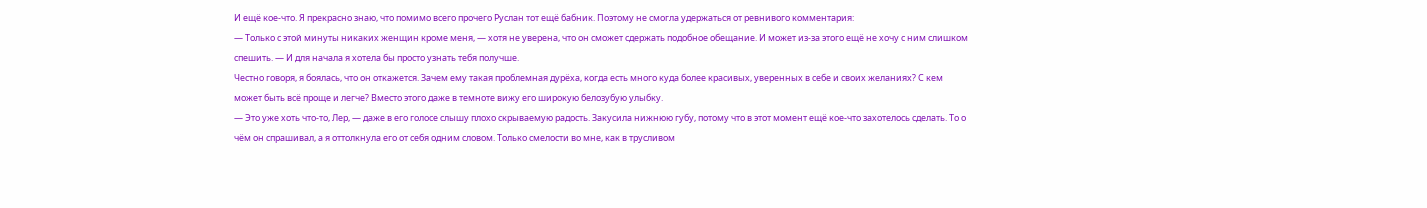И ещё кое-что. Я прекрасно знаю, что помимо всего прочего Руслан тот ещё бабник. Поэтому не смогла удержаться от ревнивого комментария:
— Только с этой минуты никаких женщин кроме меня, — хотя не уверена, что он сможет сдержать подобное обещание. И может из-за этого ещё не хочу с ним слишком спешить. — И для начала я хотела бы просто узнать тебя получше.
Честно говоря, я боялась, что он откажется. Зачем ему такая проблемная дурёха, когда есть много куда более красивых, уверенных в себе и своих желаниях? С кем может быть всё проще и легче? Вместо этого даже в темноте вижу его широкую белозубую улыбку.
— Это уже хоть что-то, Лер, — даже в его голосе слышу плохо скрываемую радость. Закусила нижнюю губу, потому что в этот момент ещё кое-что захотелось сделать. То о чём он спрашивал, а я оттолкнула его от себя одним словом. Только смелости во мне, как в трусливом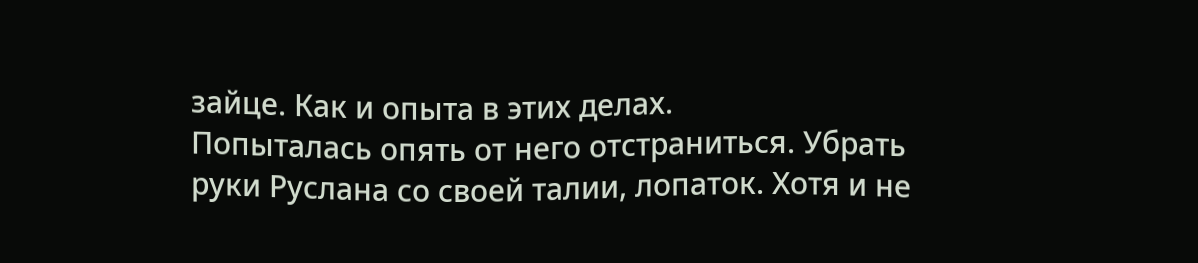зайце. Как и опыта в этих делах.
Попыталась опять от него отстраниться. Убрать руки Руслана со своей талии, лопаток. Хотя и не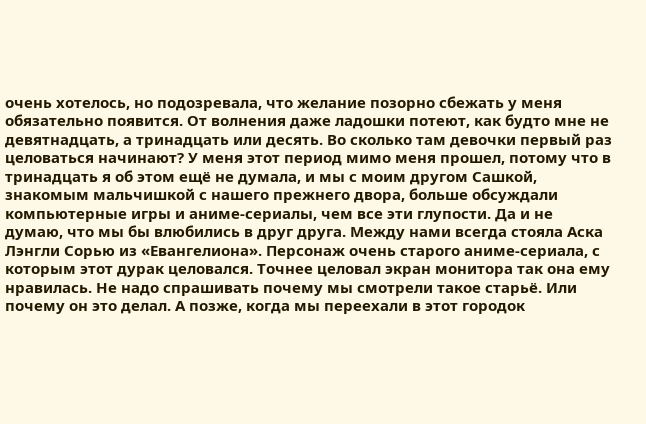очень хотелось, но подозревала, что желание позорно сбежать у меня обязательно появится. От волнения даже ладошки потеют, как будто мне не девятнадцать, а тринадцать или десять. Во сколько там девочки первый раз целоваться начинают? У меня этот период мимо меня прошел, потому что в тринадцать я об этом ещё не думала, и мы с моим другом Сашкой, знакомым мальчишкой с нашего прежнего двора, больше обсуждали компьютерные игры и аниме-сериалы, чем все эти глупости. Да и не думаю, что мы бы влюбились в друг друга. Между нами всегда стояла Аска Лэнгли Сорью из «Евангелиона». Персонаж очень старого аниме-сериала, с которым этот дурак целовался. Точнее целовал экран монитора так она ему нравилась. Не надо спрашивать почему мы смотрели такое старьё. Или почему он это делал. А позже, когда мы переехали в этот городок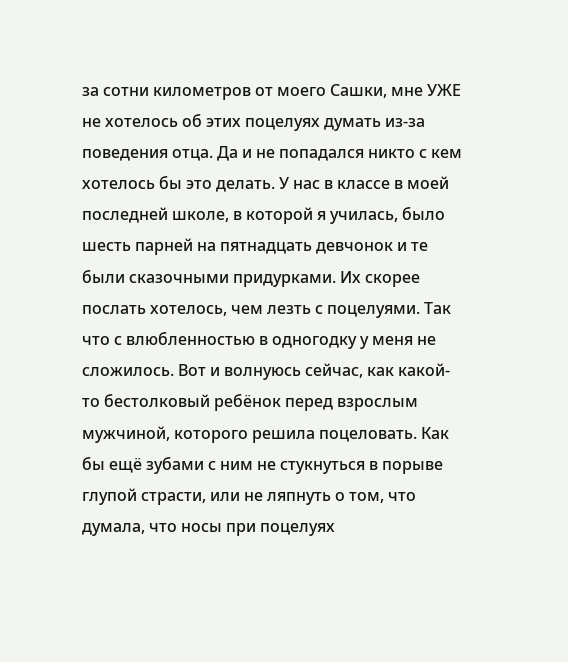за сотни километров от моего Сашки, мне УЖЕ не хотелось об этих поцелуях думать из-за поведения отца. Да и не попадался никто с кем хотелось бы это делать. У нас в классе в моей последней школе, в которой я училась, было шесть парней на пятнадцать девчонок и те были сказочными придурками. Их скорее послать хотелось, чем лезть с поцелуями. Так что с влюбленностью в одногодку у меня не сложилось. Вот и волнуюсь сейчас, как какой-то бестолковый ребёнок перед взрослым мужчиной, которого решила поцеловать. Как бы ещё зубами с ним не стукнуться в порыве глупой страсти, или не ляпнуть о том, что думала, что носы при поцелуях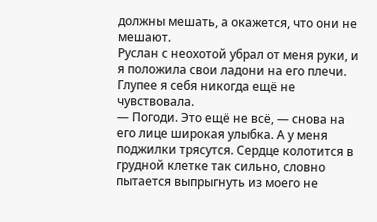должны мешать, а окажется, что они не мешают.
Руслан с неохотой убрал от меня руки, и я положила свои ладони на его плечи. Глупее я себя никогда ещё не чувствовала.
— Погоди. Это ещё не всё, — снова на его лице широкая улыбка. А у меня поджилки трясутся. Сердце колотится в грудной клетке так сильно, словно пытается выпрыгнуть из моего не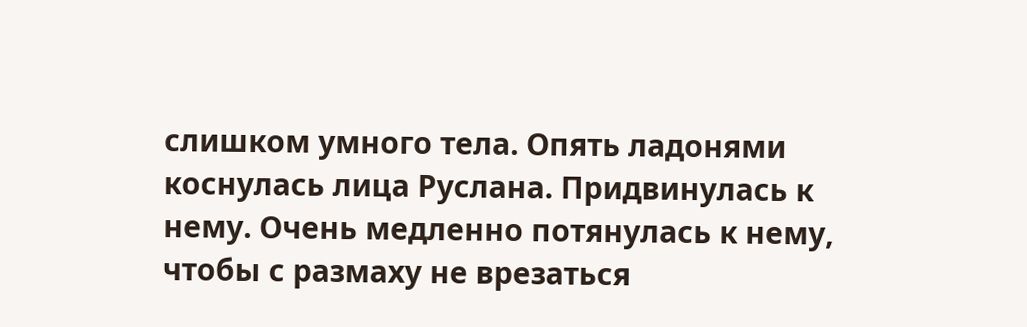слишком умного тела. Опять ладонями коснулась лица Руслана. Придвинулась к нему. Очень медленно потянулась к нему, чтобы с размаху не врезаться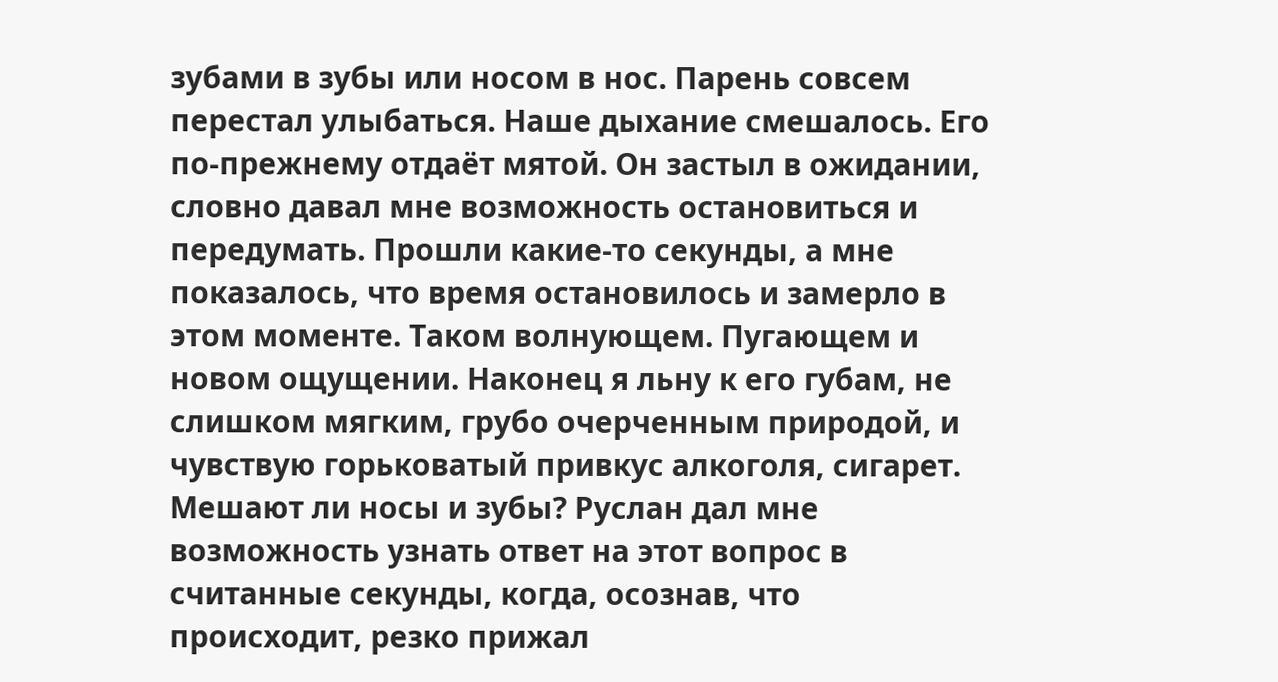зубами в зубы или носом в нос. Парень совсем перестал улыбаться. Наше дыхание смешалось. Его по-прежнему отдаёт мятой. Он застыл в ожидании, словно давал мне возможность остановиться и передумать. Прошли какие-то секунды, а мне показалось, что время остановилось и замерло в этом моменте. Таком волнующем. Пугающем и новом ощущении. Наконец я льну к его губам, не слишком мягким, грубо очерченным природой, и чувствую горьковатый привкус алкоголя, сигарет. Мешают ли носы и зубы? Руслан дал мне возможность узнать ответ на этот вопрос в считанные секунды, когда, осознав, что происходит, резко прижал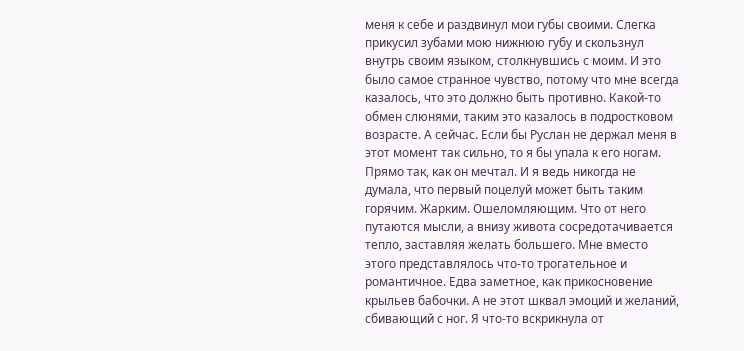меня к себе и раздвинул мои губы своими. Слегка прикусил зубами мою нижнюю губу и скользнул внутрь своим языком, столкнувшись с моим. И это было самое странное чувство, потому что мне всегда казалось, что это должно быть противно. Какой-то обмен слюнями, таким это казалось в подростковом возрасте. А сейчас. Если бы Руслан не держал меня в этот момент так сильно, то я бы упала к его ногам. Прямо так, как он мечтал. И я ведь никогда не думала, что первый поцелуй может быть таким горячим. Жарким. Ошеломляющим. Что от него путаются мысли, а внизу живота сосредотачивается тепло, заставляя желать большего. Мне вместо этого представлялось что-то трогательное и романтичное. Едва заметное, как прикосновение крыльев бабочки. А не этот шквал эмоций и желаний, сбивающий с ног. Я что-то вскрикнула от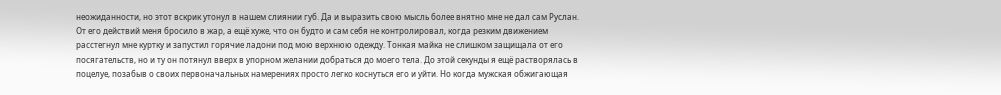неожиданности, но этот вскрик утонул в нашем слиянии губ. Да и выразить свою мысль более внятно мне не дал сам Руслан. От его действий меня бросило в жар, а ещё хуже, что он будто и сам себя не контролировал, когда резким движением расстегнул мне куртку и запустил горячие ладони под мою верхнюю одежду. Тонкая майка не слишком защищала от его посягательств, но и ту он потянул вверх в упорном желании добраться до моего тела. До этой секунды я ещё растворялась в поцелуе, позабыв о своих первоначальных намерениях просто легко коснуться его и уйти. Но когда мужская обжигающая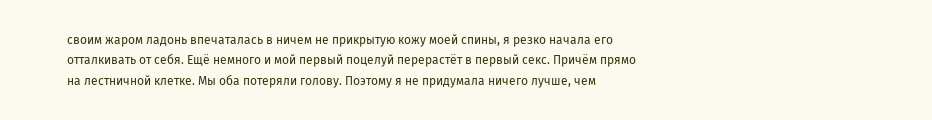своим жаром ладонь впечаталась в ничем не прикрытую кожу моей спины, я резко начала его отталкивать от себя. Ещё немного и мой первый поцелуй перерастёт в первый секс. Причём прямо на лестничной клетке. Мы оба потеряли голову. Поэтому я не придумала ничего лучше, чем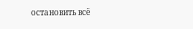остановить всё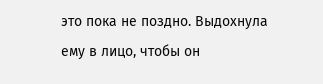это пока не поздно. Выдохнула ему в лицо, чтобы он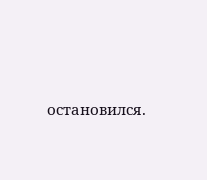остановился.